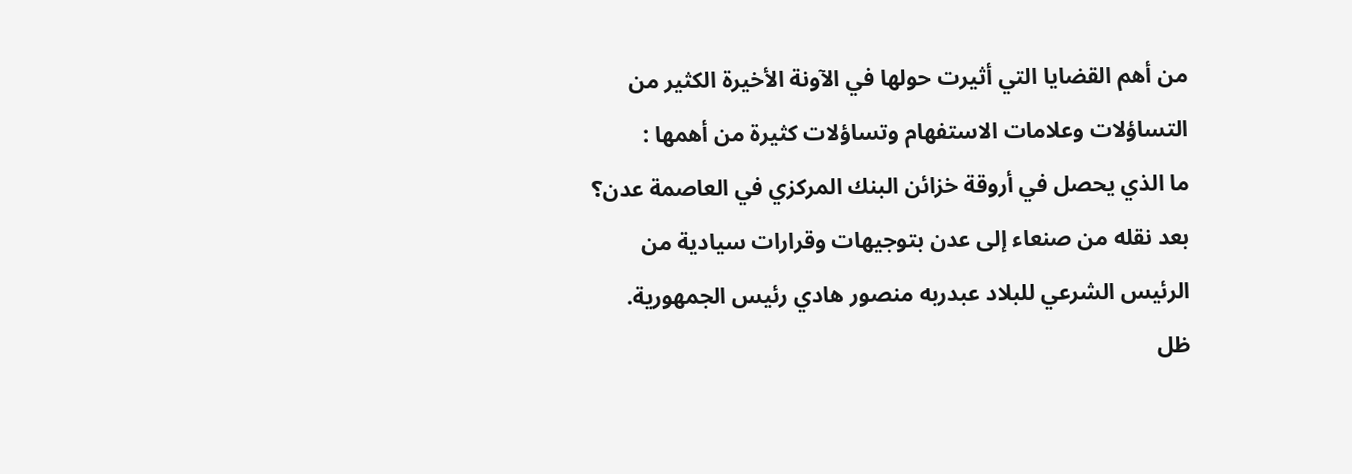من أهم القضايا التي أثيرت حولها في الآونة الأخيرة الكثير من التساؤلات وعلامات الاستفهام وتساؤلات كثيرة من أهمها :
ما الذي يحصل في أروقة خزائن البنك المركزي في العاصمة عدن؟ بعد نقله من صنعاء إلى عدن بتوجيهات وقرارات سيادية من الرئيس الشرعي للبلاد عبدربه منصور هادي رئيس الجمهورية.
ظل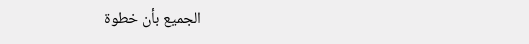الجميع بأن خطوة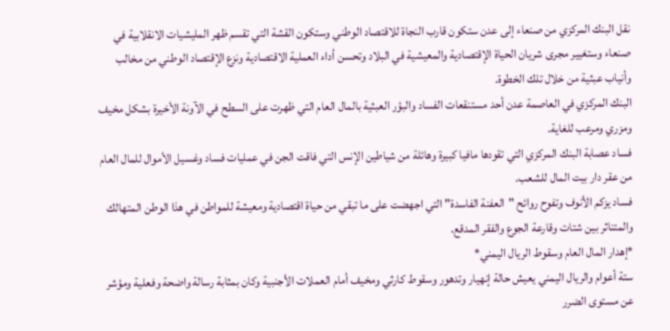نقل البنك المركزي من صنعاء إلى عدن ستكون قارب النجاة للاقتصاد الوطني وستكون القشة التي تقسم ظهر المليشيات الانقلابية في صنعاء وستغيير مجرى شريان الحياة الإقتصادية والمعيشية في البلاد وتحسن أداء العملية الاقتصادية ونزع الإقتصاد الوطني من مخالب وأنياب عبثية من خلال تلك الخطوة.
البنك المركزي في العاصمة عدن أحد مستنقعات الفساد والبؤر العبثية بالمال العام التي ظهرت على السطح في الآونة الأخيرة بشكل مخيف ومزري ومرعب للغاية.
فساد عصابة البنك المركزي التي تقودها مافيا كبيرة وهائلة من شياطين الإنس التي فاقت الجن في عمليات فساد وغسيل الأموال للمال العام من عقر دار بيت المال للشعب.
فساد يزكم الأنوف وتفوح روائح "العفنة الفاسدة" التي اجهضت على ما تبقي من حياة اقتصادية ومعيشة للمواطن في هذا الوطن المتهالك والمتناثر بين شتات وقارعة الجوع والفقر المدقع.
*إهدار المال العام وسقوط الريال اليمني*
ستة أعوام والريال اليمني يعيش حالة إنهيار وتدهور وسقوط كارثي ومخيف أمام العملات الأجنبية وكان بمثابة رسالة واضحة وفعلية ومؤشر عن مستوى الضرر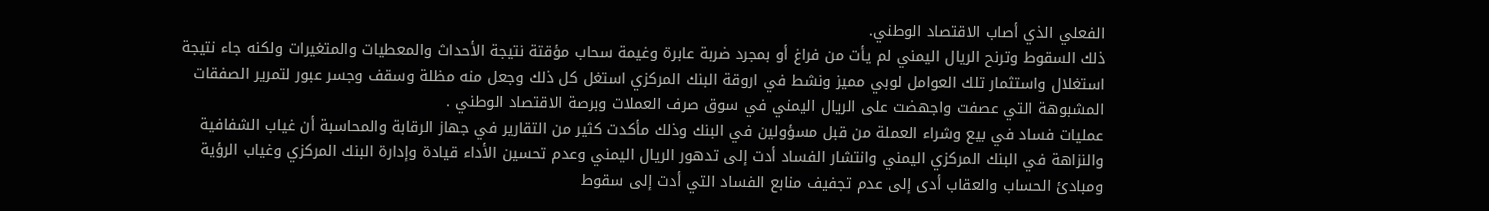الفعلي الذي أصاب الاقتصاد الوطني.
ذلك السقوط وترنح الريال اليمني لم يأت من فراغ أو بمجرد ضربة عابرة وغيمة سحاب مؤقتة نتيجة الأحداث والمعطيات والمتغيرات ولكنه جاء نتيجة استغلال واستثمار تلك العوامل لوبي مميز ونشط في اروقة البنك المركزي استغل كل ذلك وجعل منه مظلة وسقف وجسر عبور لتمرير الصفقات المشبوهة التي عصفت واجهضت على الريال اليمني في سوق صرف العملات وبرصة الاقتصاد الوطني .
عمليات فساد في بيع وشراء العملة من قبل مسؤولين في البنك وذلك مأكدت كثير من التقارير في جهاز الرقابة والمحاسبة أن غياب الشفافية والنزاهة في البنك المركزي اليمني وانتشار الفساد أدت إلى تدهور الريال اليمني وعدم تحسين الأداء قيادة وإدارة البنك المركزي وغياب الرؤية ومبادئ الحساب والعقاب أدى إلى عدم تجفيف منابع الفساد التي أدت إلى سقوط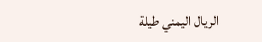الريال اليمني طيلة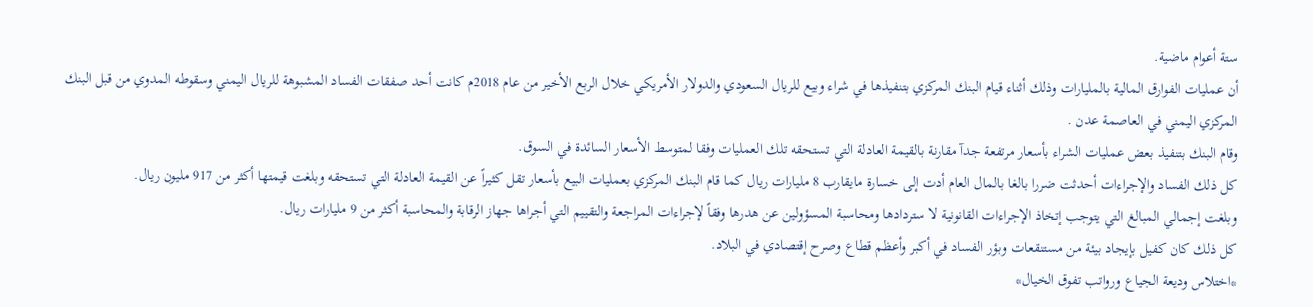ستة أعوام ماضية.
أن عمليات الفوارق المالية بالمليارات وذلك أثناء قيام البنك المركزي بتنفيذها في شراء وبيع للريال السعودي والدولار الأمريكي خلال الربع الأخير من عام 2018م كانت أحد صفقات الفساد المشبوهة للريال اليمني وسقوطه المدوي من قبل البنك المركزي اليمني في العاصمة عدن .
وقام البنك بتنفيذ بعض عمليات الشراء بأسعار مرتفعة جدآ مقارنة بالقيمة العادلة التي تستحقه تلك العمليات وفقا لمتوسط الأسعار السائدة في السوق.
كل ذلك الفساد والإجراءات أحدثت ضررا بالغا بالمال العام أدت إلى خسارة مايقارب 8 مليارات ريال كما قام البنك المركزي بعمليات البيع بأسعار تقل كثيراً عن القيمة العادلة التي تستحقه وبلغت قيمتها أكثر من 917 مليون ريال.
وبلغت إجمالي المبالغ التي يتوجب إتخاذ الإجراءات القانونية لا ستردادها ومحاسبة المسؤولين عن هدرها وفقاً لإجراءات المراجعة والتقييم التي أجراها جهاز الرقابة والمحاسبة أكثر من 9 مليارات ريال.
كل ذلك كان كفيل بإيجاد بيئة من مستنقعات وبؤر الفساد في أكبر وأعظم قطاع وصرح إقتصادي في البلاد.
*اختلاس وديعة الجياع ورواتب تفوق الخيال*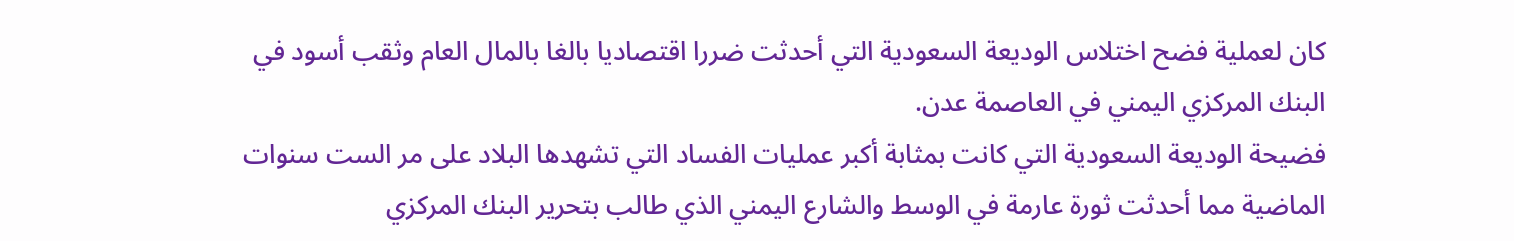كان لعملية فضح اختلاس الوديعة السعودية التي أحدثت ضررا اقتصاديا بالغا بالمال العام وثقب أسود في البنك المركزي اليمني في العاصمة عدن.
فضيحة الوديعة السعودية التي كانت بمثابة أكبر عمليات الفساد التي تشهدها البلاد على مر الست سنوات الماضية مما أحدثت ثورة عارمة في الوسط والشارع اليمني الذي طالب بتحرير البنك المركزي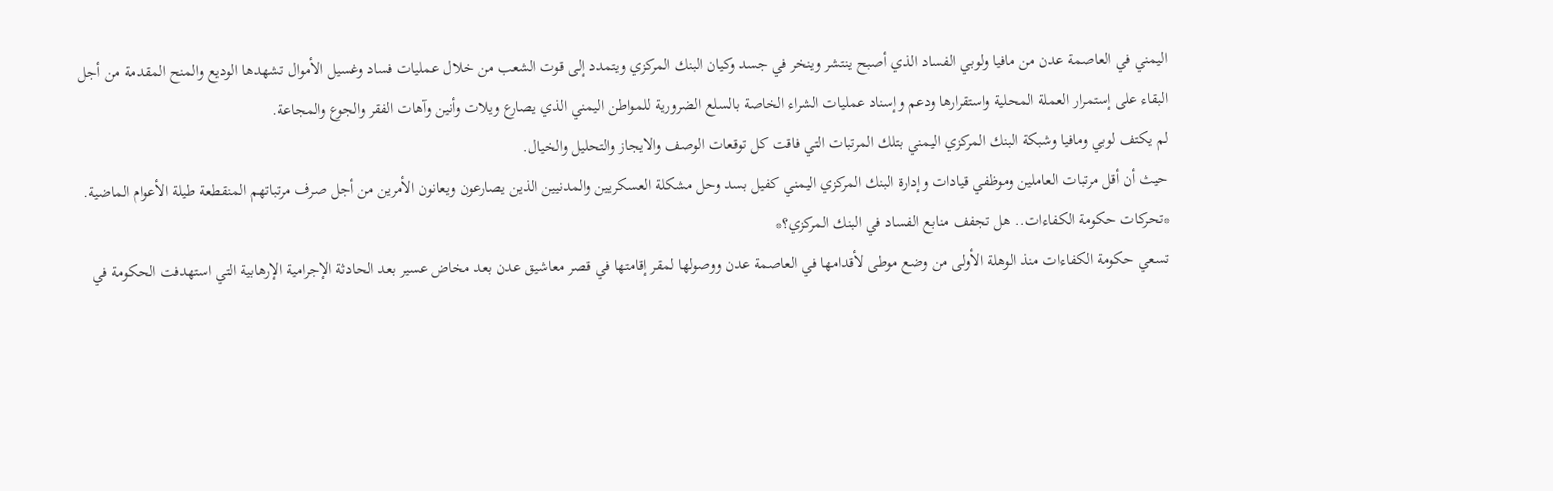اليمني في العاصمة عدن من مافيا ولوبي الفساد الذي أصبح ينتشر وينخر في جسد وكيان البنك المركزي ويتمدد إلى قوت الشعب من خلال عمليات فساد وغسيل الأموال تشهدها الوديع والمنح المقدمة من أجل البقاء على إستمرار العملة المحلية واستقرارها ودعم وإسناد عمليات الشراء الخاصة بالسلع الضرورية للمواطن اليمني الذي يصارع ويلات وأنين وآهات الفقر والجوع والمجاعة.
لم يكتف لوبي ومافيا وشبكة البنك المركزي اليمني بتلك المرتبات التي فاقت كل توقعات الوصف والايجاز والتحليل والخيال.
حيث أن أقل مرتبات العاملين وموظفي قيادات وإدارة البنك المركزي اليمني كفيل بسد وحل مشكلة العسكريين والمدنيين الذين يصارعون ويعانون الأمرين من أجل صرف مرتباتهم المنقطعة طيلة الأعوام الماضية.
*تحركات حكومة الكفاءات.. هل تجفف منابع الفساد في البنك المركزي؟*
تسعي حكومة الكفاءات منذ الوهلة الأولى من وضع موطى لأقدامها في العاصمة عدن ووصولها لمقر إقامتها في قصر معاشيق عدن بعد مخاض عسير بعد الحادثة الإجرامية الإرهابية التي استهدفت الحكومة في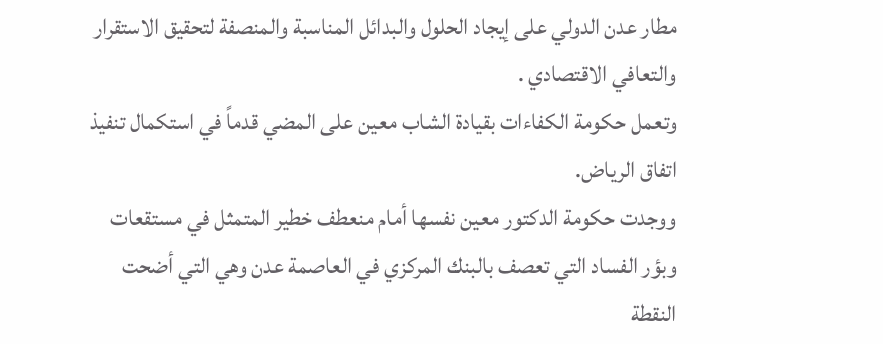مطار عدن الدولي على إيجاد الحلول والبدائل المناسبة والمنصفة لتحقيق الاستقرار والتعافي الاقتصادي .
وتعمل حكومة الكفاءات بقيادة الشاب معين على المضي قدماً في استكمال تنفيذ اتفاق الرياض.
ووجدت حكومة الدكتور معين نفسها أمام منعطف خطير المتمثل في مستقعات وبؤر الفساد التي تعصف بالبنك المركزي في العاصمة عدن وهي التي أضحت النقطة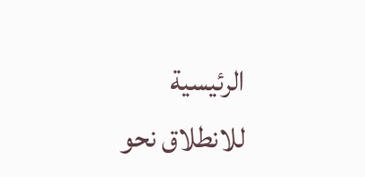الرئيسية للانطلاق نحو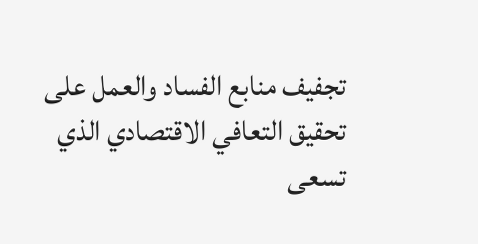تجفيف منابع الفساد والعمل على تحقيق التعافي الاقتصادي الذي تسعى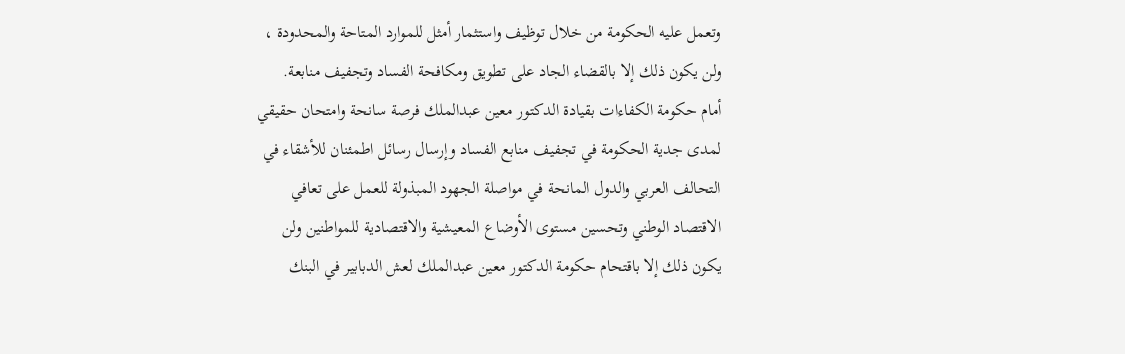وتعمل عليه الحكومة من خلال توظيف واستثمار أمثل للموارد المتاحة والمحدودة ، ولن يكون ذلك إلا بالقضاء الجاد على تطويق ومكافحة الفساد وتجفيف منابعة.
أمام حكومة الكفاءات بقيادة الدكتور معين عبدالملك فرصة سانحة وامتحان حقيقي لمدى جدية الحكومة في تجفيف منابع الفساد وإرسال رسائل اطمئنان للأشقاء في التحالف العربي والدول المانحة في مواصلة الجهود المبذولة للعمل على تعافي الاقتصاد الوطني وتحسين مستوى الأوضاع المعيشية والاقتصادية للمواطنين ولن يكون ذلك إلا باقتحام حكومة الدكتور معين عبدالملك لعش الدبابير في البنك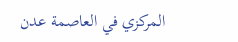المركزي في العاصمة عدن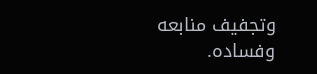وتجفيف منابعه وفساده.